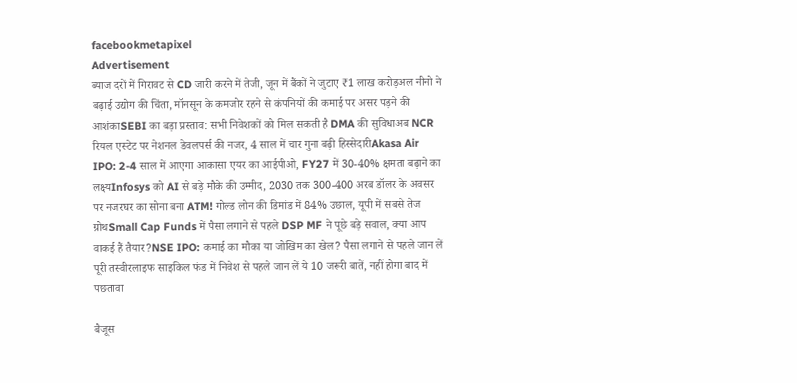facebookmetapixel
Advertisement
ब्याज दरों में गिरावट से CD जारी करने में तेजी, जून में बैंकों ने जुटाए ₹1 लाख करोड़अल नीनो ने बढ़ाई उद्योग की चिंता, मॉनसून के कमजोर रहने से कंपनियों की कमाई पर असर पड़ने की आशंकाSEBI का बड़ा प्रस्ताव: सभी निवेशकों को मिल सकती है DMA की सुविधाअब NCR रियल एस्टेट पर नेशनल डेवलपर्स की नजर, 4 साल में चार गुना बढ़ी हिस्सेदारीAkasa Air IPO: 2-4 साल में आएगा आकासा एयर का आईपीओ, FY27 में 30-40% क्षमता बढ़ाने का लक्ष्यInfosys को AI से बड़े मौके की उम्मीद, 2030 तक 300-400 अरब डॉलर के अवसर पर नजरघर का सोना बना ATM! गोल्ड लोन की डिमांड में 84% उछाल, यूपी में सबसे तेज ग्रोथSmall Cap Funds में पैसा लगाने से पहले DSP MF ने पूछे बड़े सवाल, क्या आप वाकई हैं तैयार?NSE IPO: कमाई का मौका या जोखिम का खेल? पैसा लगाने से पहले जान लें पूरी तस्वीरलाइफ साइकिल फंड में निवेश से पहले जान लें ये 10 जरूरी बातें, नहीं होगा बाद में पछतावा

बैजूस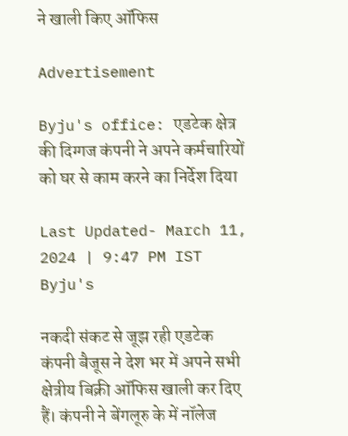ने खाली किए ऑफिस

Advertisement

Byju's office: एडटेक क्षेत्र की दिग्गज कंपनी ने अपने कर्मचारियों को घर से काम करने का निर्देश दिया

Last Updated- March 11, 2024 | 9:47 PM IST
Byju's

नकदी संकट से जूझ रही एडटेक कंपनी बैजूस ने देश भर में अपने सभी क्षेत्रीय बिक्री ऑफिस खाली कर दिए हैं। कंपनी ने बेंगलूरु के में नॉलेज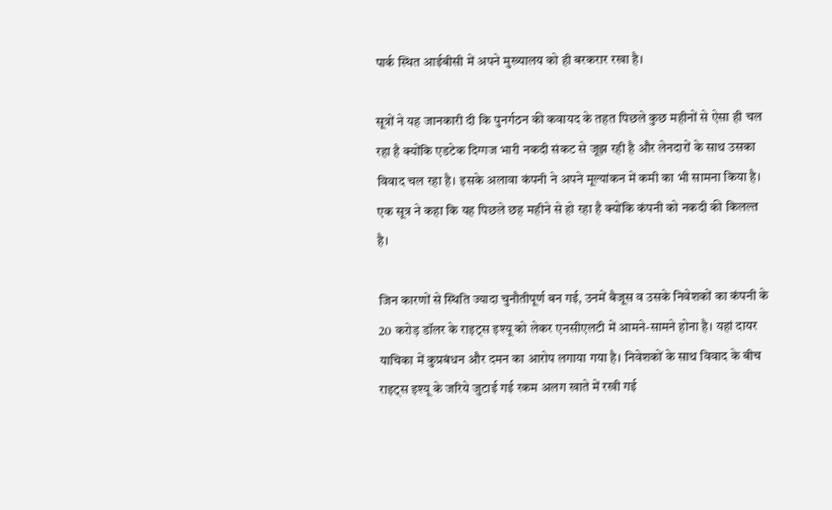पार्क स्थित आईबीसी में अपने मुख्यालय को ही बरकरार रखा है।

सूत्रों ने यह जानकारी दी कि पुनर्गठन की कवायद के तहत पिछले कुछ महीनों से ऐसा ही चल रहा है क्योंकि एडटेक दिग्गज भारी नकदी संकट से जूझ रही है और लेनदारों के साथ उसका विवाद चल रहा है। इसके अलावा कंपनी ने अपने मूल्यांकन में कमी का भी सामना किया है। एक सूत्र ने कहा कि यह पिछले छह महीने से हो रहा है क्योंकि कंपनी को नकदी की किलल्त है।

जिन कारणों से स्थिति ज्यादा चुनौतीपूर्ण बन गई, उनमें बैजूस व उसके निवेशकों का कंपनी के 20 करोड़ डॉलर के राइट्स इश्यू को लेकर एनसीएलटी में आमने-सामने होना है। यहां दायर याचिका में कुप्रबंधन और दमन का आरोप लगाया गया है। निवेशकों के साथ विवाद के बीच राइट्स इश्यू के जरिये जुटाई गई रकम अलग खाते में रखी गई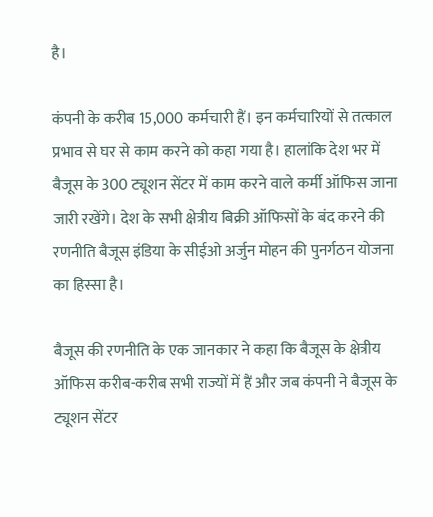है।

कंपनी के करीब 15,000 कर्मचारी हैं। इन कर्मचारियों से तत्काल प्रभाव से घर से काम करने को कहा गया है। हालांकि देश भर में बैजूस के 300 ट्यूशन सेंटर में काम करने वाले कर्मी ऑफिस जाना जारी रखेंगे। देश के सभी क्षेत्रीय बिक्री ऑफिसों के बंद करने की रणनीति बैजूस इंडिया के सीईओ अर्जुन मोहन की पुनर्गठन योजना का हिस्सा है।

बैजूस की रणनीति के एक जानकार ने कहा कि बैजूस के क्षेत्रीय ऑफिस करीब-करीब सभी राज्यों में हैं और जब कंपनी ने बैजूस के ट्यूशन सेंटर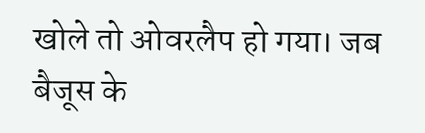खोले तो ओवरलैप हो गया। जब बैजूस के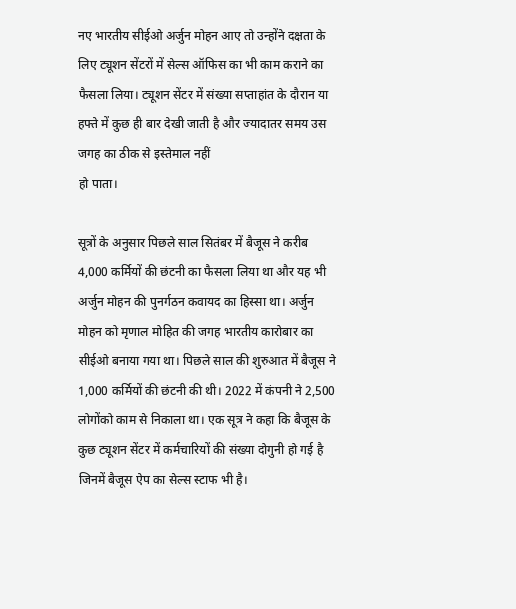नए भारतीय सीईओ अर्जुन मोहन आए तो उन्होंने दक्षता के लिए ट्यूशन सेंटरों में सेल्स ऑफिस का भी काम कराने का फैसला लिया। ट्यूशन सेंटर में संख्या सप्ताहांत के दौरान या हफ्ते में कुछ ही बार देखी जाती है और ज्यादातर समय उस जगह का ठीक से इस्तेमाल नहीं
हो पाता।

सूत्रों के अनुसार पिछले साल सितंबर में बैजूस ने करीब 4,000 कर्मियों की छंटनी का फैसला लिया था और यह भी अर्जुन मोहन की पुनर्गठन कवायद का हिस्सा था। अर्जुन मोहन को मृणाल मोहित की जगह भारतीय कारोबार का सीईओ बनाया गया था। पिछले साल की शुरुआत में बैजूस ने 1,000 कर्मियों की छंटनी की थी। 2022 में कंपनी ने 2,500 लोगों‍को काम से निकाला था। एक सूत्र ने कहा कि बैजूस के कुछ ट्यूशन सेंटर में कर्मचारियों की संख्या दोगुनी हो गई है जिनमें बैजूस ऐप का सेल्स स्टाफ भी है।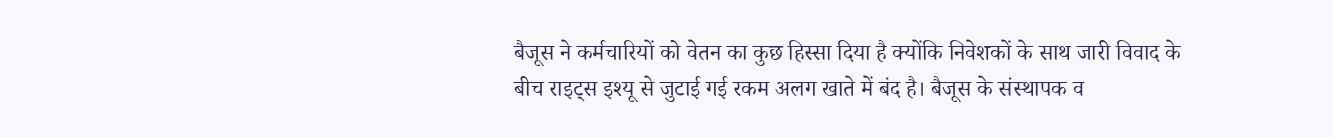बैजूस ने कर्मचारियों को वेतन का कुछ हिस्सा दिया है क्योंकि निवेशकों के साथ जारी विवाद के बीच राइट्स इश्यू से जुटाई गई रकम अलग खाते में बंद है। बैजूस के संस्थापक व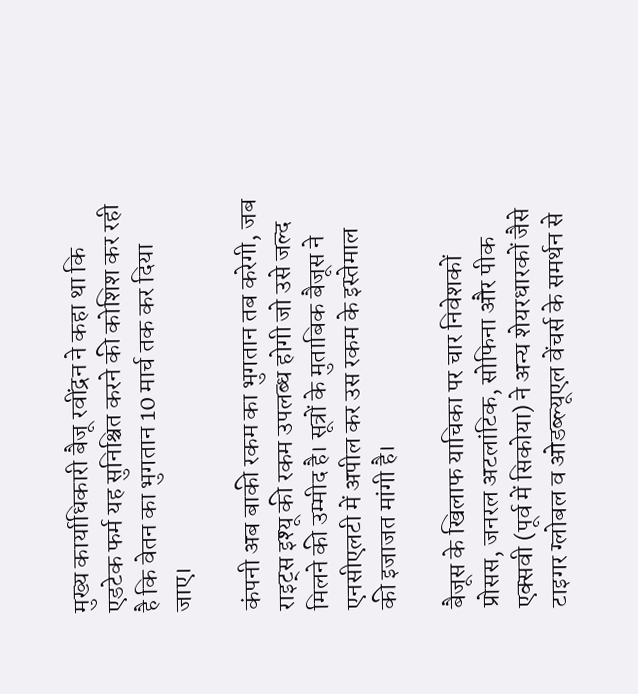मुख्य कार्याधिकारी बैजू रवींद्रन ने कहा था कि एडटेक फर्म यह सुनिश्चित करने की कोशिश कर रही है कि वेतन का भुगतान 10 मार्च तक कर दिया जाए।

कंपनी अब बाकी रकम का भुगतान तब करेगी, जब राइट्स इश्यू की रकम उपलब्ध होगी जो उसे जल्द मिलने की उम्मीद है। सूत्रों के मुताबिक बैजूस ने एनसीएलटी में अपील कर उस रकम के इस्तेमाल की इजाजत मांगी है।

बैजूस के खिलाफ याचिका पर चार निवेशकों प्रोसस, जनरल अटलांटिक, सोफिना और पीक एक्सवी (पूर्व में सिकोया) ने अन्य शेयरधारकों जैसे टाइगर ग्लोबल व ओडब्ल्यूएल वेंचर्स के समर्थन से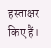हस्ताक्षर किए हैं।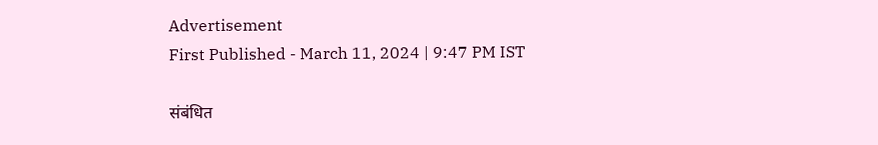Advertisement
First Published - March 11, 2024 | 9:47 PM IST

संबंधित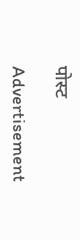पोस्ट

Advertisement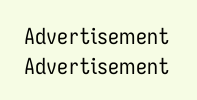Advertisement
Advertisement